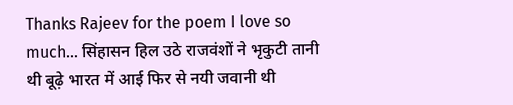Thanks Rajeev for the poem I love so much… सिंहासन हिल उठे राजवंशों ने भृकुटी तानी थी बूढ़े भारत में आई फिर से नयी जवानी थी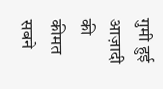गुमी हुई आज़ादी की कीमत सबने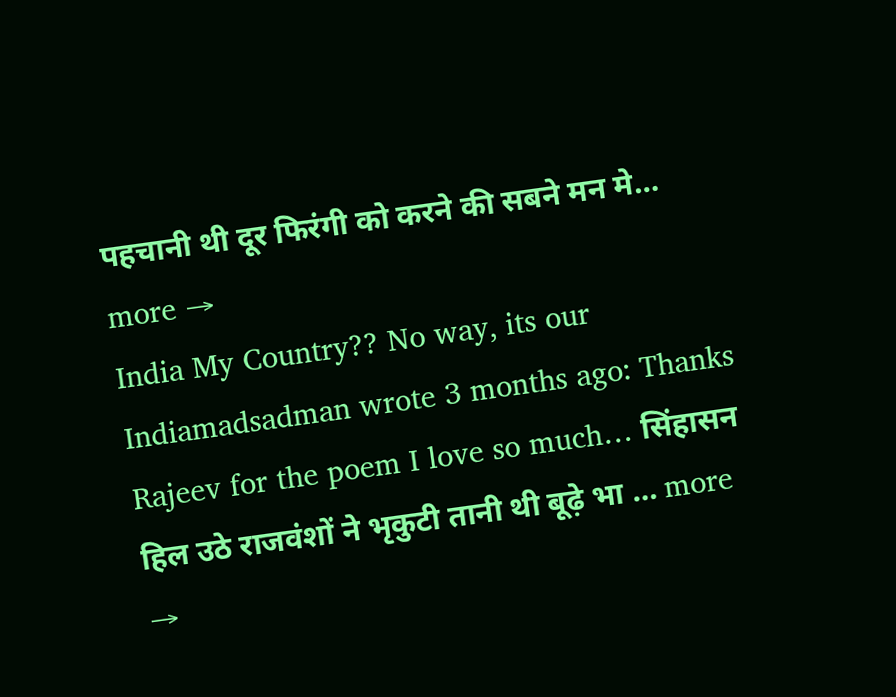पहचानी थी दूर फिरंगी को करने की सबने मन मे… more →
India My Country?? No way, its our Indiamadsadman wrote 3 months ago: Thanks Rajeev for the poem I love so much… सिंहासन हिल उठे राजवंशों ने भृकुटी तानी थी बूढ़े भा … more →